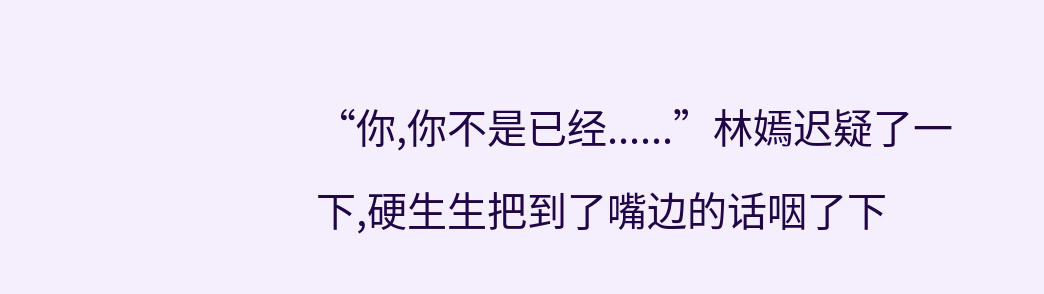“你,你不是已经......”林嫣迟疑了一下,硬生生把到了嘴边的话咽了下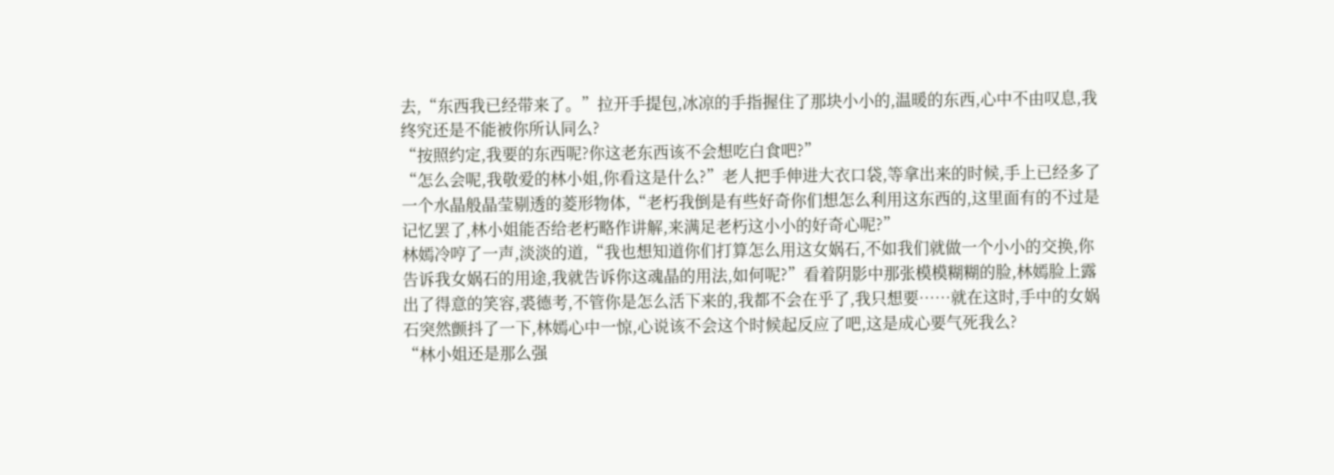去,“东西我已经带来了。”拉开手提包,冰凉的手指握住了那块小小的,温暖的东西,心中不由叹息,我终究还是不能被你所认同么?
“按照约定,我要的东西呢?你这老东西该不会想吃白食吧?”
“怎么会呢,我敬爱的林小姐,你看这是什么?”老人把手伸进大衣口袋,等拿出来的时候,手上已经多了一个水晶般晶莹剔透的菱形物体,“老朽我倒是有些好奇你们想怎么利用这东西的,这里面有的不过是记忆罢了,林小姐能否给老朽略作讲解,来满足老朽这小小的好奇心呢?”
林嫣冷哼了一声,淡淡的道,“我也想知道你们打算怎么用这女娲石,不如我们就做一个小小的交换,你告诉我女娲石的用途,我就告诉你这魂晶的用法,如何呢?”看着阴影中那张模模糊糊的脸,林嫣脸上露出了得意的笑容,裘德考,不管你是怎么活下来的,我都不会在乎了,我只想要……就在这时,手中的女娲石突然颤抖了一下,林嫣心中一惊,心说该不会这个时候起反应了吧,这是成心要气死我么?
“林小姐还是那么强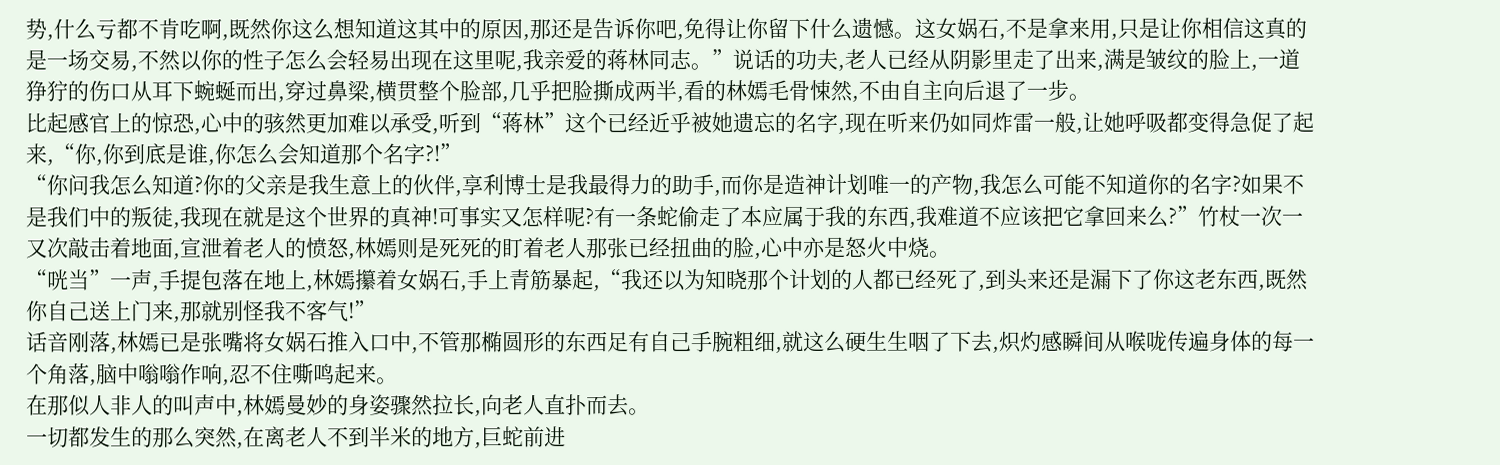势,什么亏都不肯吃啊,既然你这么想知道这其中的原因,那还是告诉你吧,免得让你留下什么遗憾。这女娲石,不是拿来用,只是让你相信这真的是一场交易,不然以你的性子怎么会轻易出现在这里呢,我亲爱的蒋林同志。”说话的功夫,老人已经从阴影里走了出来,满是皱纹的脸上,一道狰狞的伤口从耳下蜿蜒而出,穿过鼻梁,横贯整个脸部,几乎把脸撕成两半,看的林嫣毛骨悚然,不由自主向后退了一步。
比起感官上的惊恐,心中的骇然更加难以承受,听到“蒋林”这个已经近乎被她遗忘的名字,现在听来仍如同炸雷一般,让她呼吸都变得急促了起来,“你,你到底是谁,你怎么会知道那个名字?!”
“你问我怎么知道?你的父亲是我生意上的伙伴,享利博士是我最得力的助手,而你是造神计划唯一的产物,我怎么可能不知道你的名字?如果不是我们中的叛徒,我现在就是这个世界的真神!可事实又怎样呢?有一条蛇偷走了本应属于我的东西,我难道不应该把它拿回来么?”竹杖一次一又次敲击着地面,宣泄着老人的愤怒,林嫣则是死死的盯着老人那张已经扭曲的脸,心中亦是怒火中烧。
“咣当”一声,手提包落在地上,林嫣攥着女娲石,手上青筋暴起,“我还以为知晓那个计划的人都已经死了,到头来还是漏下了你这老东西,既然你自己送上门来,那就别怪我不客气!”
话音刚落,林嫣已是张嘴将女娲石推入口中,不管那椭圆形的东西足有自己手腕粗细,就这么硬生生咽了下去,炽灼感瞬间从喉咙传遍身体的每一个角落,脑中嗡嗡作响,忍不住嘶鸣起来。
在那似人非人的叫声中,林嫣曼妙的身姿骤然拉长,向老人直扑而去。
一切都发生的那么突然,在离老人不到半米的地方,巨蛇前进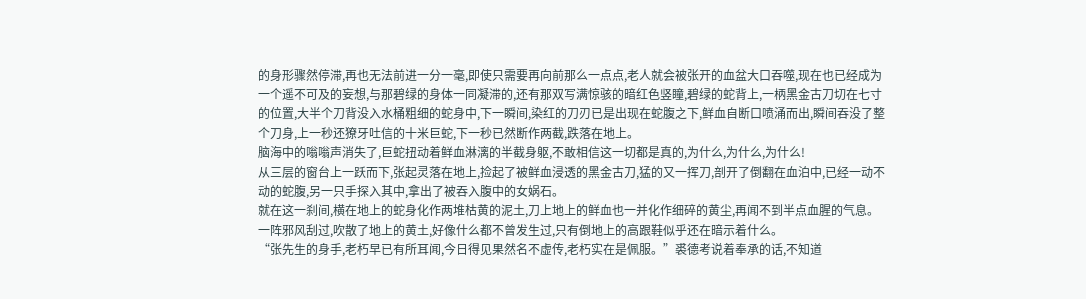的身形骤然停滞,再也无法前进一分一毫,即使只需要再向前那么一点点,老人就会被张开的血盆大口吞噬,现在也已经成为一个遥不可及的妄想,与那碧绿的身体一同凝滞的,还有那双写满惊骇的暗红色竖瞳,碧绿的蛇背上,一柄黑金古刀切在七寸的位置,大半个刀背没入水桶粗细的蛇身中,下一瞬间,染红的刀刃已是出现在蛇腹之下,鲜血自断口喷涌而出,瞬间吞没了整个刀身,上一秒还獠牙吐信的十米巨蛇,下一秒已然断作两截,跌落在地上。
脑海中的嗡嗡声消失了,巨蛇扭动着鲜血淋漓的半截身躯,不敢相信这一切都是真的,为什么,为什么,为什么!
从三层的窗台上一跃而下,张起灵落在地上,捡起了被鲜血浸透的黑金古刀,猛的又一挥刀,剖开了倒翻在血泊中,已经一动不动的蛇腹,另一只手探入其中,拿出了被吞入腹中的女娲石。
就在这一刹间,横在地上的蛇身化作两堆枯黄的泥土,刀上地上的鲜血也一并化作细碎的黄尘,再闻不到半点血腥的气息。
一阵邪风刮过,吹散了地上的黄土,好像什么都不曾发生过,只有倒地上的高跟鞋似乎还在暗示着什么。
“张先生的身手,老朽早已有所耳闻,今日得见果然名不虚传,老朽实在是佩服。”裘德考说着奉承的话,不知道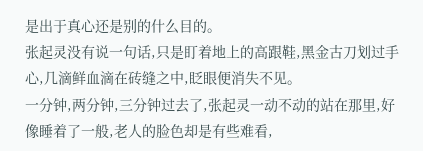是出于真心还是别的什么目的。
张起灵没有说一句话,只是盯着地上的高跟鞋,黑金古刀划过手心,几滴鲜血滴在砖缝之中,眨眼便消失不见。
一分钟,两分钟,三分钟过去了,张起灵一动不动的站在那里,好像睡着了一般,老人的脸色却是有些难看,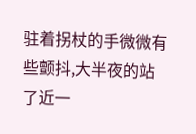驻着拐杖的手微微有些颤抖,大半夜的站了近一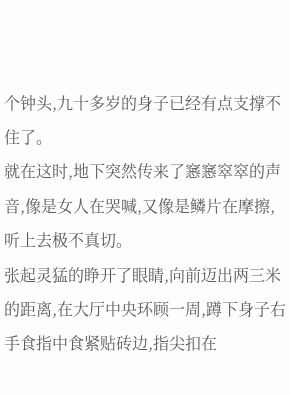个钟头,九十多岁的身子已经有点支撑不住了。
就在这时,地下突然传来了窸窸窣窣的声音,像是女人在哭喊,又像是鳞片在摩擦,听上去极不真切。
张起灵猛的睁开了眼睛,向前迈出两三米的距离,在大厅中央环顾一周,蹲下身子右手食指中食紧贴砖边,指尖扣在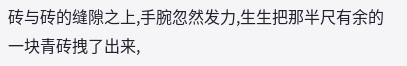砖与砖的缝隙之上,手腕忽然发力,生生把那半尺有余的一块青砖拽了出来,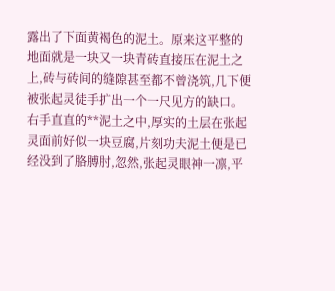露出了下面黄褐色的泥土。原来这平整的地面就是一块又一块青砖直接压在泥土之上,砖与砖间的缝隙甚至都不曾浇筑,几下便被张起灵徒手扩出一个一尺见方的缺口。
右手直直的**泥土之中,厚实的土层在张起灵面前好似一块豆腐,片刻功夫泥土便是已经没到了胳膊肘,忽然,张起灵眼神一凛,平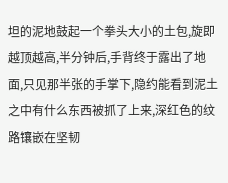坦的泥地鼓起一个拳头大小的土包,旋即越顶越高,半分钟后,手背终于露出了地面,只见那半张的手掌下,隐约能看到泥土之中有什么东西被抓了上来,深红色的纹路镶嵌在坚韧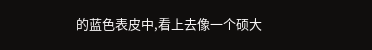的蓝色表皮中,看上去像一个硕大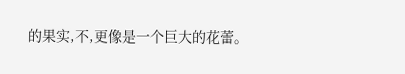的果实,不,更像是一个巨大的花蕾。